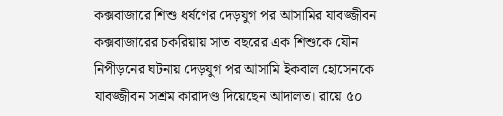কক্সবাজারে শিশু ধর্ষণের দেড়যুগ পর আসামির যাবজ্জীবন
কক্সবাজারের চকরিয়ায় সাত বছরের এক শিশুকে যৌন নিপীড়নের ঘটনায় দেড়যুগ পর আসামি ইকবাল হোসেনকে যাবজ্জীবন সশ্রম কারাদণ্ড দিয়েছেন আদালত। রায়ে ৫০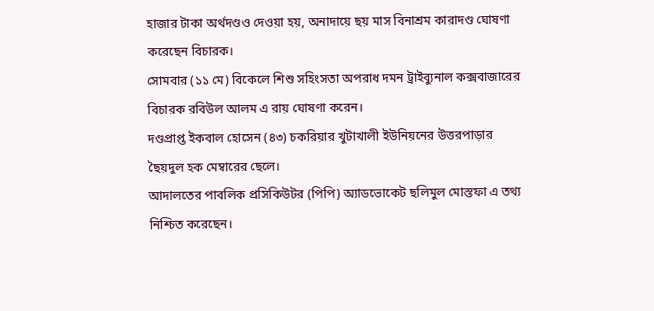হাজার টাকা অর্থদণ্ডও দেওয়া হয়, অনাদায়ে ছয় মাস বিনাশ্রম কারাদণ্ড ঘোষণা করেছেন বিচারক।
সোমবার (১১ মে) বিকেলে শিশু সহিংসতা অপরাধ দমন ট্রাইব্যুনাল কক্সবাজারের বিচারক রবিউল আলম এ রায় ঘোষণা করেন।
দণ্ডপ্রাপ্ত ইকবাল হোসেন (৪৩) চকরিয়ার খুটাখালী ইউনিয়নের উত্তরপাড়ার ছৈয়দুল হক মেম্বারের ছেলে।
আদালতের পাবলিক প্রসিকিউটর (পিপি) অ্যাডভোকেট ছলিমুল মোস্তফা এ তথ্য নিশ্চিত করেছেন।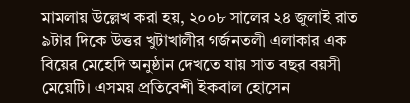মামলায় উল্লেখ করা হয়, ২০০৮ সালের ২৪ জুলাই রাত ৯টার দিকে উত্তর খুটাখালীর গর্জনতলী এলাকার এক বিয়ের মেহেদি অনুষ্ঠান দেখতে যায় সাত বছর বয়সী মেয়েটি। এসময় প্রতিবেশী ইকবাল হোসেন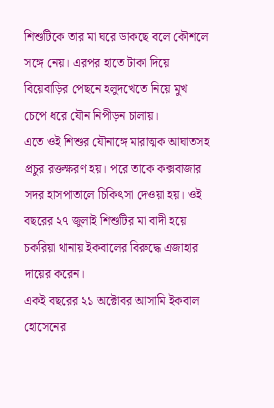শিশুটিকে তার মা ঘরে ডাকছে বলে কৌশলে সঙ্গে নেয়। এরপর হাতে টাকা দিয়ে বিয়েবাড়ির পেছনে হলুদখেতে নিয়ে মুখ চেপে ধরে যৌন নিপীড়ন চালায়।
এতে ওই শিশুর যৌনাঙ্গে মারাত্মক আঘাতসহ প্রচুর রক্তক্ষরণ হয়। পরে তাকে কক্সবাজার সদর হাসপাতালে চিকিৎসা দেওয়া হয়। ওই বছরের ২৭ জুলাই শিশুটির মা বাদী হয়ে চকরিয়া থানায় ইকবালের বিরুদ্ধে এজাহার দায়ের করেন।
একই বছরের ২১ অক্টোবর আসামি ইকবাল হোসেনের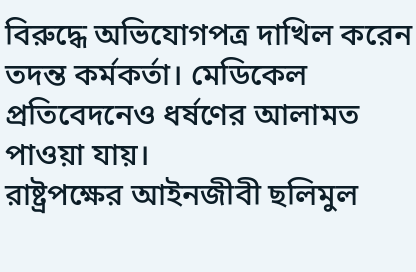বিরুদ্ধে অভিযোগপত্র দাখিল করেন তদন্ত কর্মকর্তা। মেডিকেল প্রতিবেদনেও ধর্ষণের আলামত পাওয়া যায়।
রাষ্ট্রপক্ষের আইনজীবী ছলিমুল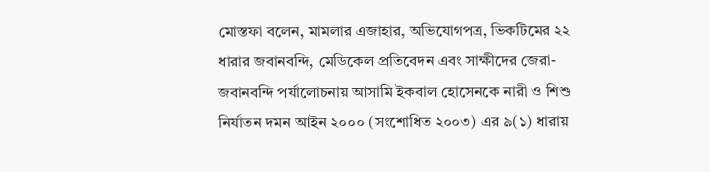মোস্তফা বলেন, মামলার এজাহার, অভিযোগপত্র, ভিকটিমের ২২ ধারার জবানবন্দি, মেডিকেল প্রতিবেদন এবং সাক্ষীদের জেরা-জবানবন্দি পর্যালোচনায় আসামি ইকবাল হোসেনকে নারী ও শিশু নির্যাতন দমন আইন ২০০০ (সংশোধিত ২০০৩) এর ৯(১) ধারায়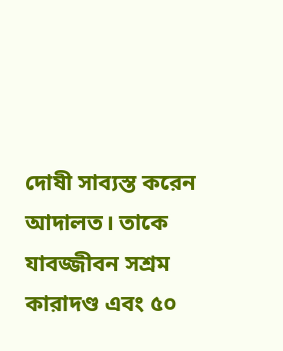দোষী সাব্যস্ত করেন আদালত। তাকে যাবজ্জীবন সশ্রম কারাদণ্ড এবং ৫০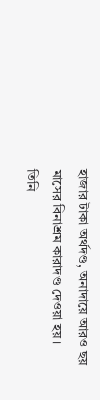হাজার টাকা অর্থদণ্ড, অনাদায়ে আরও ছয় মাসের বিনাশ্রম কারাদণ্ড দেওয়া হয়।
তিনি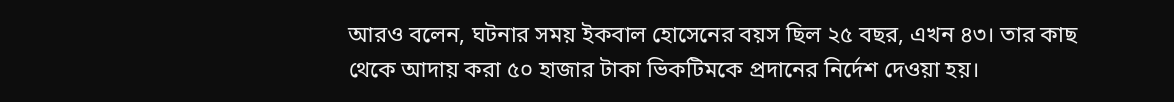আরও বলেন, ঘটনার সময় ইকবাল হোসেনের বয়স ছিল ২৫ বছর, এখন ৪৩। তার কাছ থেকে আদায় করা ৫০ হাজার টাকা ভিকটিমকে প্রদানের নির্দেশ দেওয়া হয়।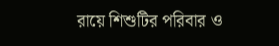রায়ে শিশুটির পরিবার ও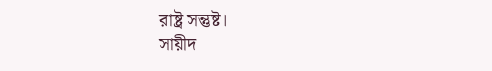রাষ্ট্র সন্তুষ্ট।
সায়ীদ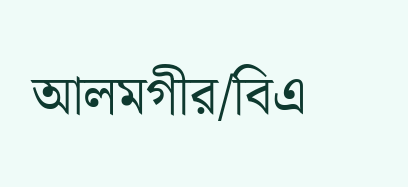আলমগীর/বিএ